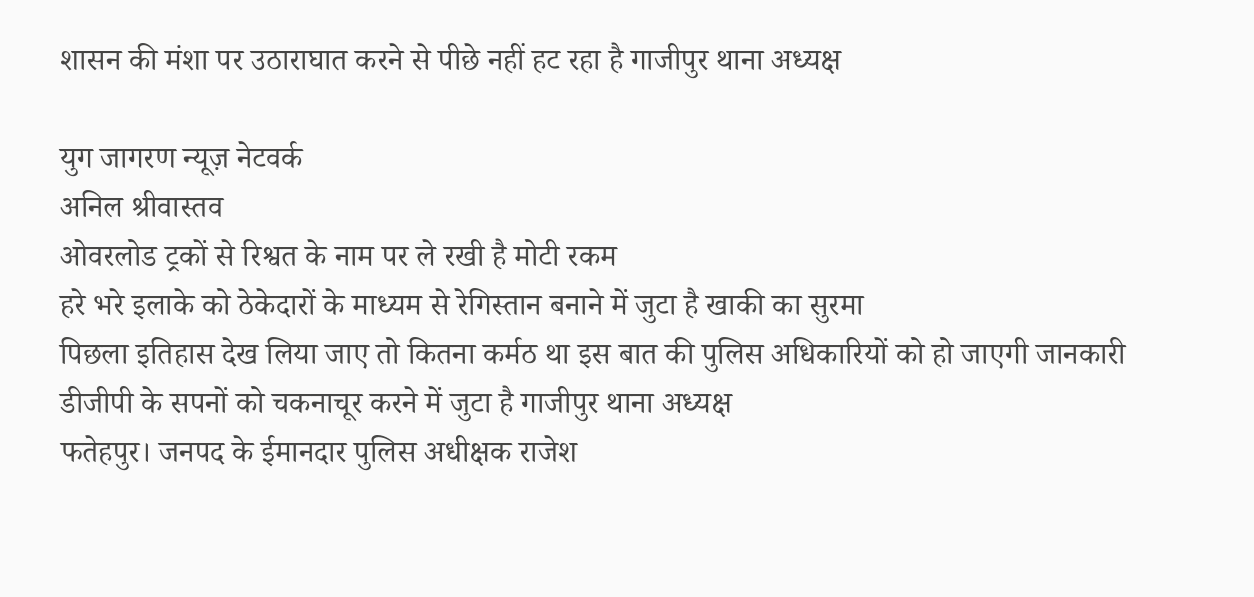शासन की मंशा पर उठाराघात करने से पीछे नहीं हट रहा है गाजीपुर थाना अध्यक्ष

युग जागरण न्यूज़ नेटवर्क
अनिल श्रीवास्तव
ओवरलोड ट्रकों से रिश्वत के नाम पर ले रखी है मोटी रकम
हरे भरे इलाके को ठेकेदारों के माध्यम से रेगिस्तान बनाने में जुटा है खाकी का सुरमा
पिछला इतिहास देख लिया जाए तो कितना कर्मठ था इस बात की पुलिस अधिकारियों को हो जाएगी जानकारी
डीजीपी के सपनों को चकनाचूर करने में जुटा है गाजीपुर थाना अध्यक्ष
फतेहपुर। जनपद के ईमानदार पुलिस अधीक्षक राजेश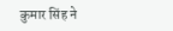कुमार सिंह ने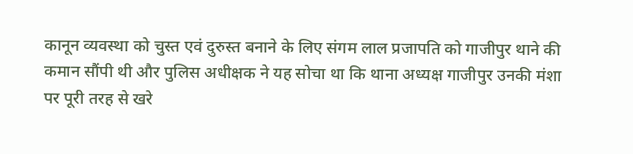कानून व्यवस्था को चुस्त एवं दुरुस्त बनाने के लिए संगम लाल प्रजापति को गाजीपुर थाने की कमान सौंपी थी और पुलिस अधीक्षक ने यह सोचा था कि थाना अध्यक्ष गाजीपुर उनकी मंशा पर पूरी तरह से खरे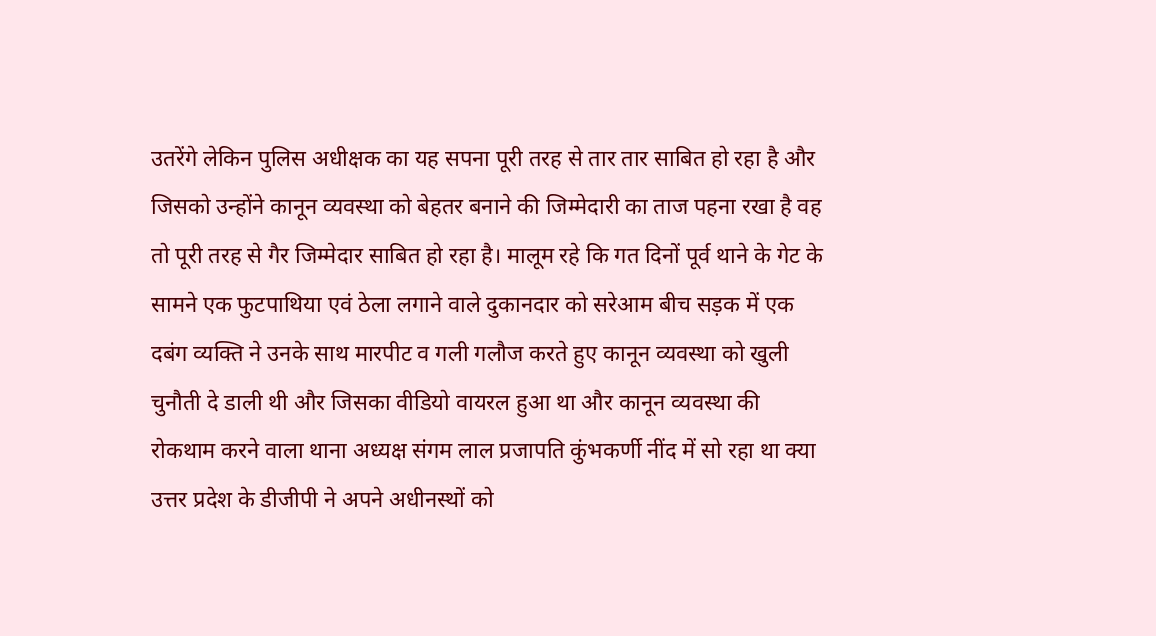उतरेंगे लेकिन पुलिस अधीक्षक का यह सपना पूरी तरह से तार तार साबित हो रहा है और जिसको उन्होंने कानून व्यवस्था को बेहतर बनाने की जिम्मेदारी का ताज पहना रखा है वह तो पूरी तरह से गैर जिम्मेदार साबित हो रहा है। मालूम रहे कि गत दिनों पूर्व थाने के गेट के सामने एक फुटपाथिया एवं ठेला लगाने वाले दुकानदार को सरेआम बीच सड़क में एक दबंग व्यक्ति ने उनके साथ मारपीट व गली गलौज करते हुए कानून व्यवस्था को खुली चुनौती दे डाली थी और जिसका वीडियो वायरल हुआ था और कानून व्यवस्था की रोकथाम करने वाला थाना अध्यक्ष संगम लाल प्रजापति कुंभकर्णी नींद में सो रहा था क्या उत्तर प्रदेश के डीजीपी ने अपने अधीनस्थों को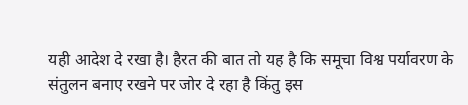यही आदेश दे रखा है। हैरत की बात तो यह है कि समूचा विश्व पर्यावरण के संतुलन बनाए रखने पर जोर दे रहा है किंतु इस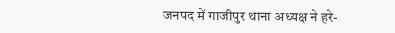जनपद में गाजीपुर थाना अध्यक्ष ने हरे-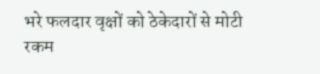भरे फलदार वृक्षों को ठेकेदारों से मोटी रकम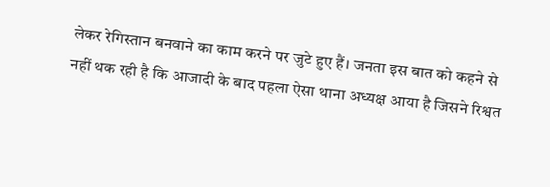लेकर रेगिस्तान बनवाने का काम करने पर जुटे हुए हैं। जनता इस बात को कहने से नहीं थक रही है कि आजादी के बाद पहला ऐसा थाना अध्यक्ष आया है जिसने रिश्वत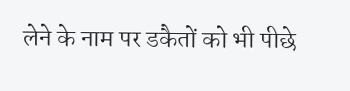लेने के नाम पर डकैतों को भी पीछे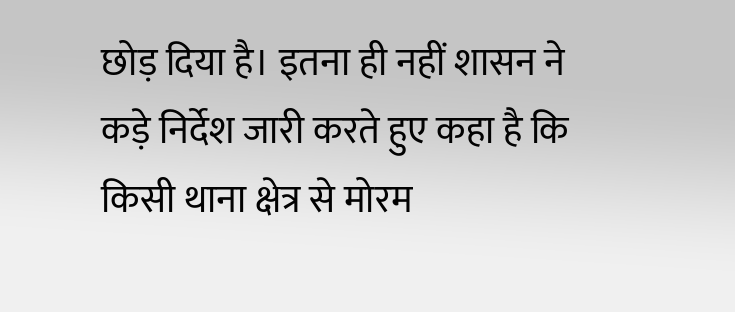छोड़ दिया है। इतना ही नहीं शासन ने कड़े निर्देश जारी करते हुए कहा है कि किसी थाना क्षेत्र से मोरम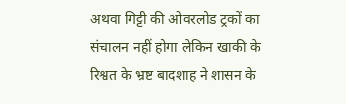अथवा गिट्टी की ओवरलोड ट्रकों का संचालन नहीं होगा लेकिन खाकी के रिश्वत के भ्रष्ट बादशाह ने शासन के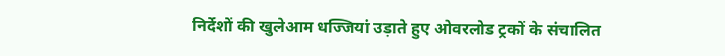निर्देशों की खुलेआम धज्जियां उड़ाते हुए ओवरलोड ट्रकों के संचालित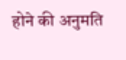होने की अनुमति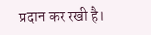प्रदान कर रखी है।